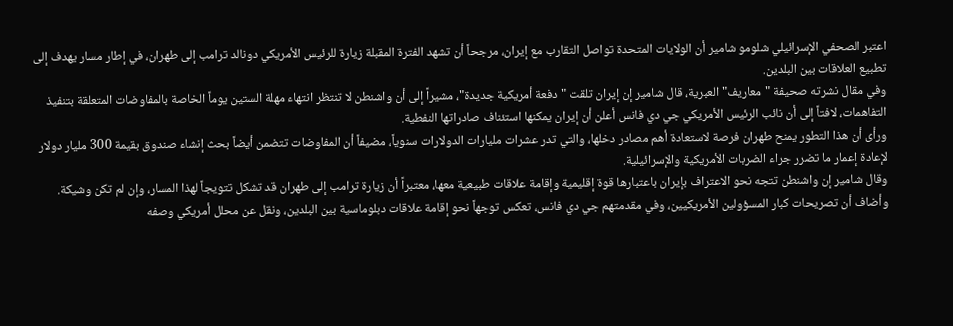اعتبر الصحفي الإسرائيلي شلومو شامير أن الولايات المتحدة تواصل التقارب مع إيران، مرجحاً أن تشهد الفترة المقبلة زيارة للرئيس الأمريكي دونالد ترامب إلى طهران، في إطار مسار يهدف إلى تطبيع العلاقات بين البلدين.
وفي مقال نشرته صحيفة "معاريف" العبرية، قال شامير إن إيران تلقت "دفعة أمريكية جديدة"، مشيراً إلى أن واشنطن لا تنتظر انتهاء مهلة الستين يوماً الخاصة بالمفاوضات المتعلقة بتنفيذ التفاهمات، لافتاً إلى أن نائب الرئيس الأمريكي جي دي فانس أعلن أن إيران يمكنها استئناف صادراتها النفطية.
ورأى أن هذا التطور يمنح طهران فرصة لاستعادة أهم مصادر دخلها، والتي تدر عشرات مليارات الدولارات سنوياً، مضيفاً أن المفاوضات تتضمن أيضاً بحث إنشاء صندوق بقيمة 300 مليار دولار لإعادة إعمار ما تضرر جراء الضربات الأمريكية والإسرائيلية.
وقال شامير إن واشنطن تتجه نحو الاعتراف بإيران باعتبارها قوة إقليمية وإقامة علاقات طبيعية معها، معتبراً أن زيارة ترامب إلى طهران قد تشكل تتويجاً لهذا المسار، وإن لم تكن وشيكة.
وأضاف أن تصريحات كبار المسؤولين الأمريكيين، وفي مقدمتهم جي دي فانس، تعكس توجهاً نحو إقامة علاقات دبلوماسية بين البلدين، ونقل عن محلل أمريكي وصفه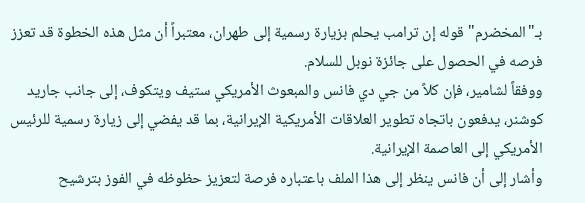بـ"المخضرم" قوله إن ترامب يحلم بزيارة رسمية إلى طهران، معتبراً أن مثل هذه الخطوة قد تعزز فرصه في الحصول على جائزة نوبل للسلام.
ووفقاً لشامير، فإن كلاً من جي دي فانس والمبعوث الأمريكي ستيف ويتكوف، إلى جانب جاريد كوشنر، يدفعون باتجاه تطوير العلاقات الأمريكية الإيرانية، بما قد يفضي إلى زيارة رسمية للرئيس الأمريكي إلى العاصمة الإيرانية.
وأشار إلى أن فانس ينظر إلى هذا الملف باعتباره فرصة لتعزيز حظوظه في الفوز بترشيح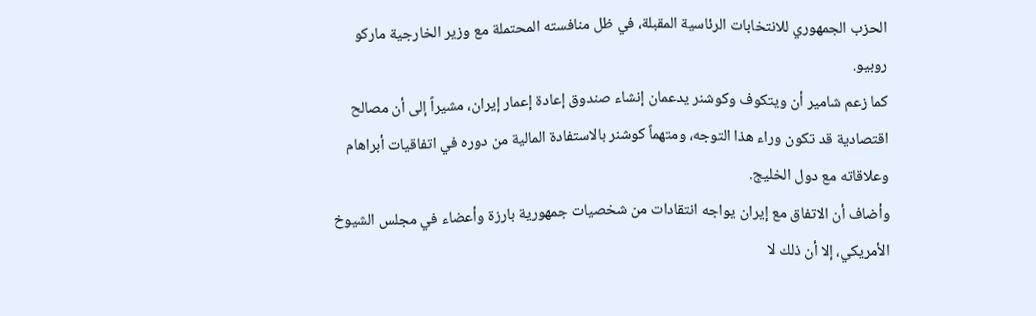الحزب الجمهوري للانتخابات الرئاسية المقبلة، في ظل منافسته المحتملة مع وزير الخارجية ماركو روبيو.
كما زعم شامير أن ويتكوف وكوشنر يدعمان إنشاء صندوق إعادة إعمار إيران، مشيراً إلى أن مصالح اقتصادية قد تكون وراء هذا التوجه، ومتهماً كوشنر بالاستفادة المالية من دوره في اتفاقيات أبراهام وعلاقاته مع دول الخليج.
وأضاف أن الاتفاق مع إيران يواجه انتقادات من شخصيات جمهورية بارزة وأعضاء في مجلس الشيوخ الأمريكي، إلا أن ذلك لا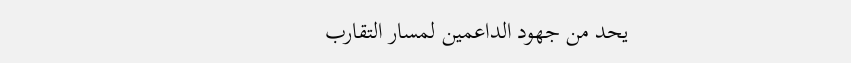يحد من جهود الداعمين لمسار التقارب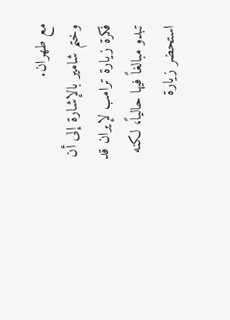مع طهران.
وختم شامير بالإشارة إلى أن فكرة زيارة ترامب لإيران قد تبدو مبالغاً فيها حالياً، لكنه استحضر زيارة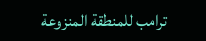ترامب للمنطقة المنزوعة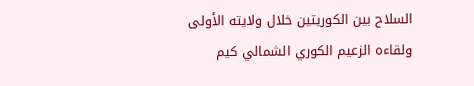السلاح بين الكوريتين خلال ولايته الأولى ولقاءه الزعيم الكوري الشمالي كيم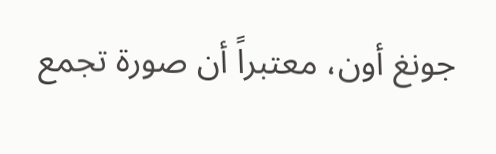جونغ أون، معتبراً أن صورة تجمع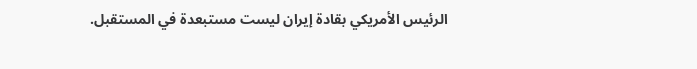الرئيس الأمريكي بقادة إيران ليست مستبعدة في المستقبل.